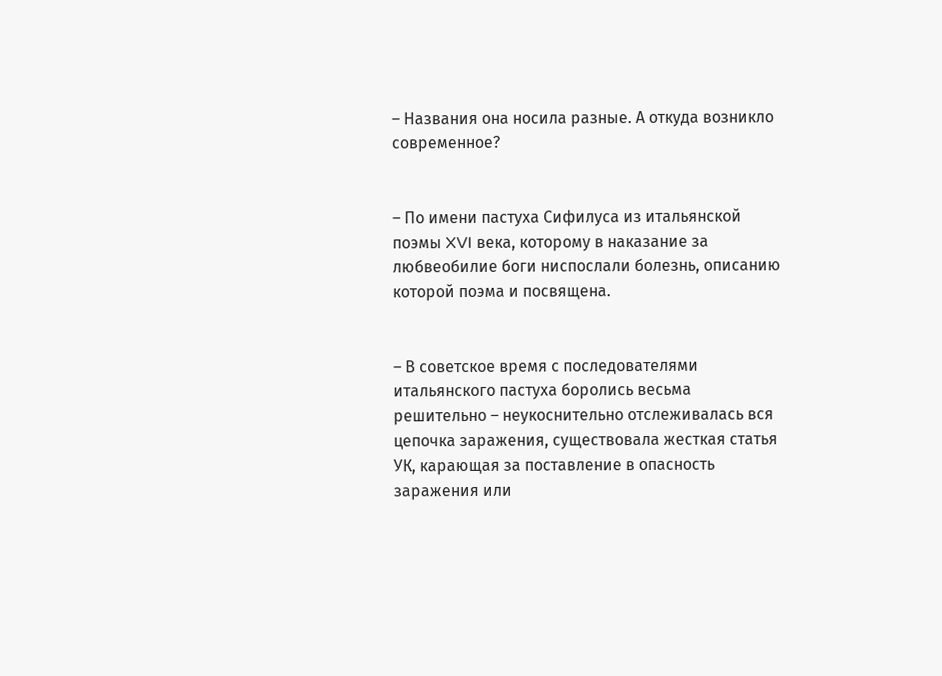– Названия она носила разные. А откуда возникло современное?


– По имени пастуха Сифилуса из итальянской поэмы XVI века, которому в наказание за любвеобилие боги ниспослали болезнь, описанию которой поэма и посвящена.


– В советское время с последователями итальянского пастуха боролись весьма решительно – неукоснительно отслеживалась вся цепочка заражения, существовала жесткая статья УК, карающая за поставление в опасность заражения или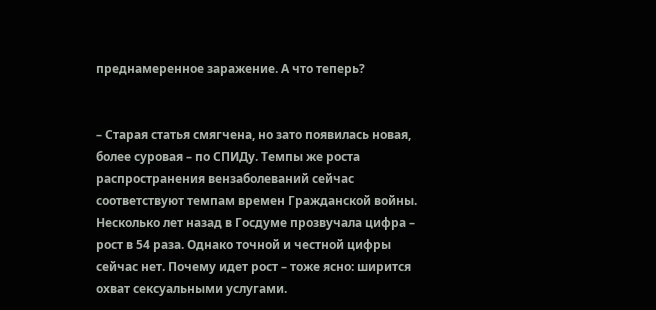преднамеренное заражение. А что теперь?


– Старая статья смягчена, но зато появилась новая, более суровая – по СПИДу. Темпы же роста распространения вензаболеваний сейчас соответствуют темпам времен Гражданской войны. Несколько лет назад в Госдуме прозвучала цифра – рост в 54 раза. Однако точной и честной цифры сейчас нет. Почему идет рост – тоже ясно: ширится охват сексуальными услугами.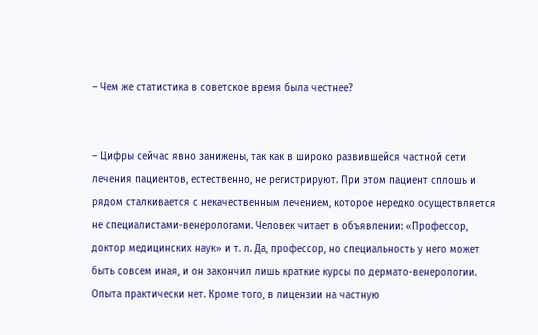– Чем же статистика в советское время была честнее?


– Цифры сейчас явно занижены, так как в широко развившейся частной сети лечения пациентов, естественно, не регистрируют. При этом пациент сплошь и рядом сталкивается с некачественным лечением, которое нередко осуществляется не специалистами-венерологами. Человек читает в объявлении: «Профессор, доктор медицинских наук» и т. л. Да, профессор, но специальность у него может быть совсем иная, и он закончил лишь краткие курсы по дермато-венерологии. Опыта практически нет. Кроме того, в лицензии на частную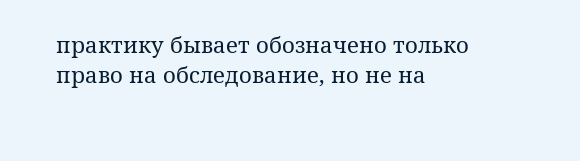практику бывает обозначено только право на обследование, но не на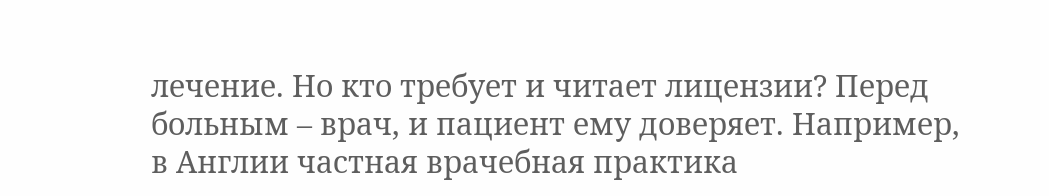лечение. Но кто требует и читает лицензии? Перед больным – врач, и пациент ему доверяет. Например, в Англии частная врачебная практика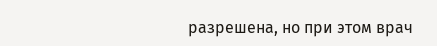разрешена, но при этом врач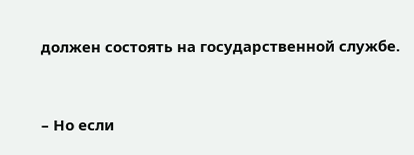должен состоять на государственной службе.


– Но если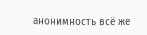анонимность всё же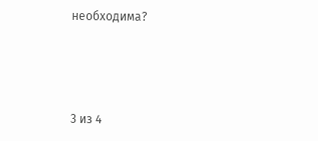необходима?



3 из 4